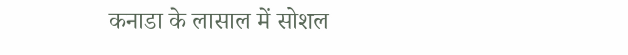कनाडा के लासाल में सोशल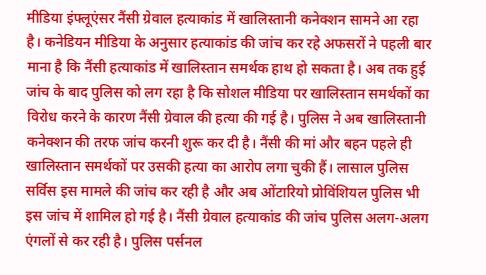मीडिया इंफ्लूएंसर नैंसी ग्रेवाल हत्याकांड में खालिस्तानी कनेक्शन सामने आ रहा है। कनेडियन मीडिया के अनुसार हत्याकांड की जांच कर रहे अफसरों ने पहली बार माना है कि नैंसी हत्याकांड में खालिस्तान समर्थक हाथ हो सकता है। अब तक हुई जांच के बाद पुलिस को लग रहा है कि सोशल मीडिया पर खालिस्तान समर्थकों का विरोध करने के कारण नैंसी ग्रेवाल की हत्या की गई है। पुलिस ने अब खालिस्तानी कनेक्शन की तरफ जांच करनी शुरू कर दी है। नैंसी की मां और बहन पहले ही खालिस्तान समर्थकों पर उसकी हत्या का आरोप लगा चुकी हैं। लासाल पुलिस सर्विस इस मामले की जांच कर रही है और अब ओंटारियो प्रोविंशियल पुलिस भी इस जांच में शामिल हो गई है। नैंसी ग्रेवाल हत्याकांड की जांच पुलिस अलग-अलग एंगलों से कर रही है। पुलिस पर्सनल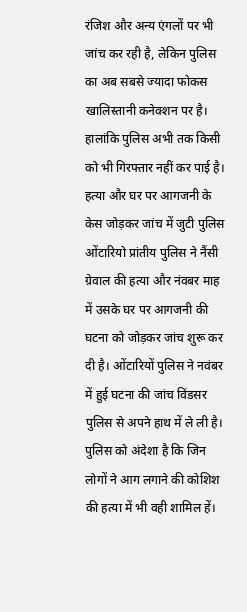रंजिश और अन्य एंगलों पर भी जांच कर रही है, लेकिन पुलिस का अब सबसे ज्यादा फोकस खालिस्तानी कनेक्शन पर है। हालांकि पुलिस अभी तक किसी को भी गिरफ्तार नहीं कर पाई है। हत्या और घर पर आगजनी के केस जोड़कर जांच में जुटी पुलिस ओंटारियो प्रांतीय पुलिस ने नैंसी ग्रेवाल की हत्या और नंवबर माह में उसके घर पर आगजनी की घटना को जोड़कर जांच शुरू कर दी है। ओंटारियों पुलिस ने नवंबर में हुई घटना की जांच विंडसर पुलिस से अपने हाथ में ले ली है। पुलिस को अंदेशा है कि जिन लोगों ने आग लगाने की कोशिश की हत्या में भी वही शामिल हें।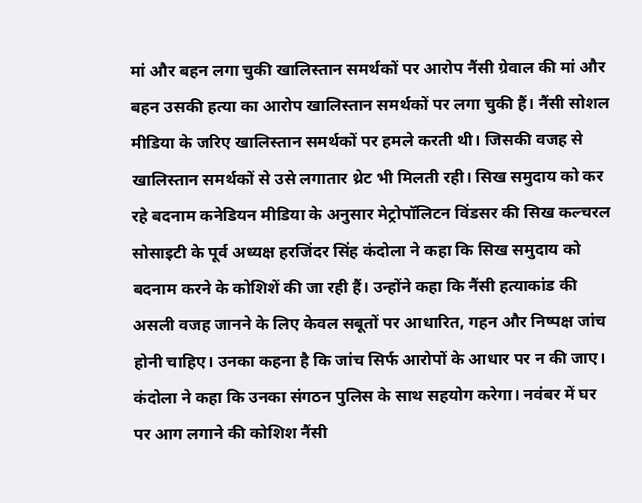मां और बहन लगा चुकी खालिस्तान समर्थकों पर आरोप नैंसी ग्रेवाल की मां और बहन उसकी हत्या का आरोप खालिस्तान समर्थकों पर लगा चुकी हैं। नैंसी सोशल मीडिया के जरिए खालिस्तान समर्थकों पर हमले करती थी। जिसकी वजह से खालिस्तान समर्थकों से उसे लगातार थ्रेट भी मिलती रही। सिख समुदाय को कर रहे बदनाम कनेडियन मीडिया के अनुसार मेट्रोपॉलिटन विंडसर की सिख कल्चरल सोसाइटी के पूर्व अध्यक्ष हरजिंदर सिंह कंदोला ने कहा कि सिख समुदाय को बदनाम करने के कोशिशें की जा रही हैं। उन्होंने कहा कि नैंसी हत्याकांड की असली वजह जानने के लिए केवल सबूतों पर आधारित, गहन और निष्पक्ष जांच होनी चाहिए। उनका कहना है कि जांच सिर्फ आरोपों के आधार पर न की जाए। कंदोला ने कहा कि उनका संगठन पुलिस के साथ सहयोग करेगा। नवंबर में घर पर आग लगाने की कोशिश नैंसी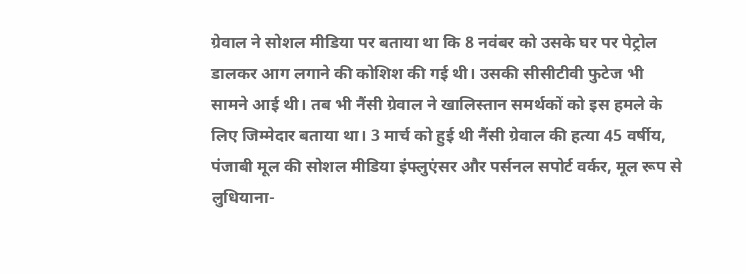ग्रेवाल ने सोशल मीडिया पर बताया था कि 8 नवंबर को उसके घर पर पेट्रोल डालकर आग लगाने की कोशिश की गई थी। उसकी सीसीटीवी फुटेज भी सामने आई थी। तब भी नैंसी ग्रेवाल ने खालिस्तान समर्थकों को इस हमले के लिए जिम्मेदार बताया था। 3 मार्च को हुई थी नैंसी ग्रेवाल की हत्या 45 वर्षीय, पंजाबी मूल की सोशल मीडिया इंफ्लुएंसर और पर्सनल सपोर्ट वर्कर, मूल रूप से लुधियाना-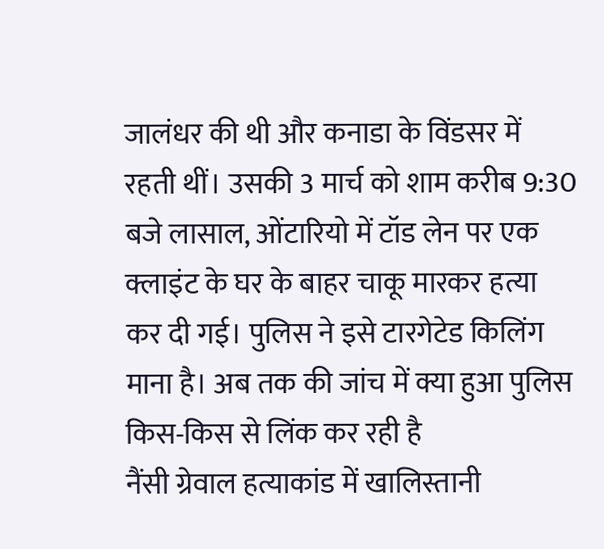जालंधर की थी और कनाडा के विंडसर में रहती थीं। उसकी 3 मार्च को शाम करीब 9:30 बजे लासाल, ओंटारियो में टॉड लेन पर एक क्लाइंट के घर के बाहर चाकू मारकर हत्या कर दी गई। पुलिस ने इसे टारगेटेड किलिंग माना है। अब तक की जांच में क्या हुआ पुलिस किस-किस से लिंक कर रही है
नैंसी ग्रेवाल हत्याकांड में खालिस्तानी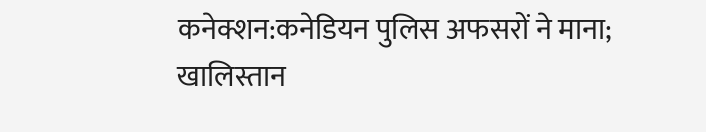कनेक्शन:कनेडियन पुलिस अफसरों ने माना; खालिस्तान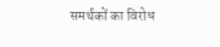समर्थकों का विरोध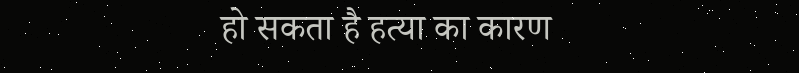हो सकता है हत्या का कारण